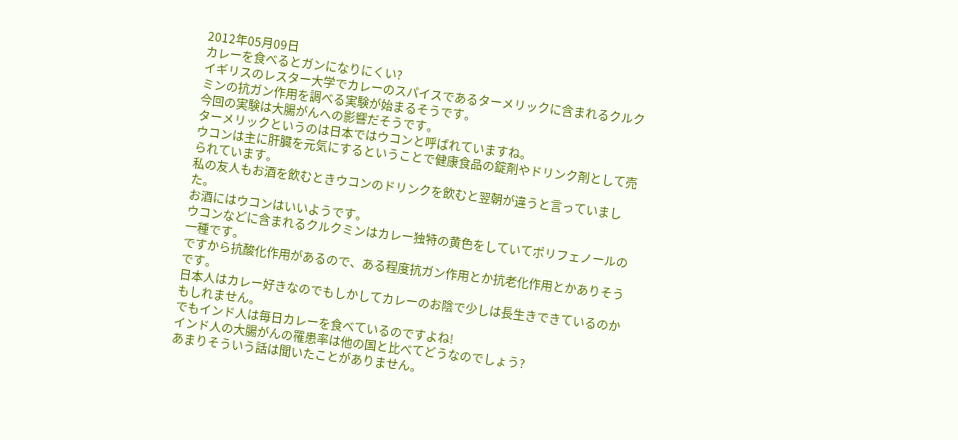2012年05月09日
カレーを食べるとガンになりにくい?
イギリスのレスター大学でカレーのスパイスであるターメリックに含まれるクルクミンの抗ガン作用を調べる実験が始まるそうです。
今回の実験は大腸がんへの影響だそうです。
ターメリックというのは日本ではウコンと呼ばれていますね。
ウコンは主に肝臓を元気にするということで健康食品の錠剤やドリンク剤として売られています。
私の友人もお酒を飲むときウコンのドリンクを飲むと翌朝が違うと言っていました。
お酒にはウコンはいいようです。
ウコンなどに含まれるクルクミンはカレー独特の黄色をしていてポリフェノールの一種です。
ですから抗酸化作用があるので、ある程度抗ガン作用とか抗老化作用とかありそうです。
日本人はカレー好きなのでもしかしてカレーのお陰で少しは長生きできているのかもしれません。
でもインド人は毎日カレーを食べているのですよね!
インド人の大腸がんの罹患率は他の国と比べてどうなのでしょう?
あまりそういう話は聞いたことがありません。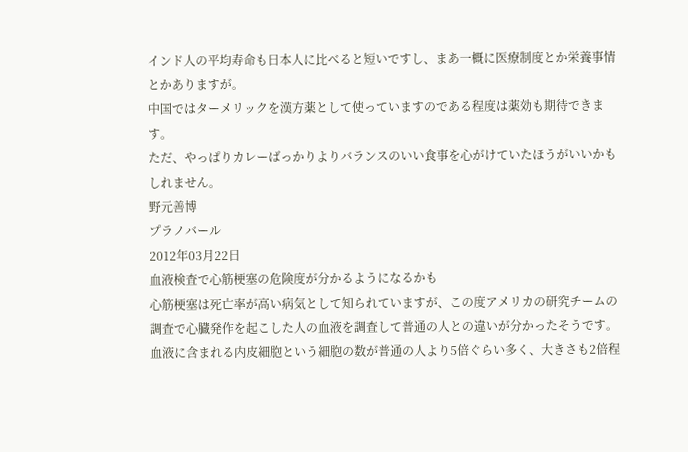インド人の平均寿命も日本人に比べると短いですし、まあ一概に医療制度とか栄養事情とかありますが。
中国ではターメリックを漢方薬として使っていますのである程度は薬効も期待できます。
ただ、やっぱりカレーばっかりよりバランスのいい食事を心がけていたほうがいいかもしれません。
野元善博
プラノバール
2012年03月22日
血液検査で心筋梗塞の危険度が分かるようになるかも
心筋梗塞は死亡率が高い病気として知られていますが、この度アメリカの研究チームの調査で心臓発作を起こした人の血液を調査して普通の人との違いが分かったそうです。
血液に含まれる内皮細胞という細胞の数が普通の人より5倍ぐらい多く、大きさも2倍程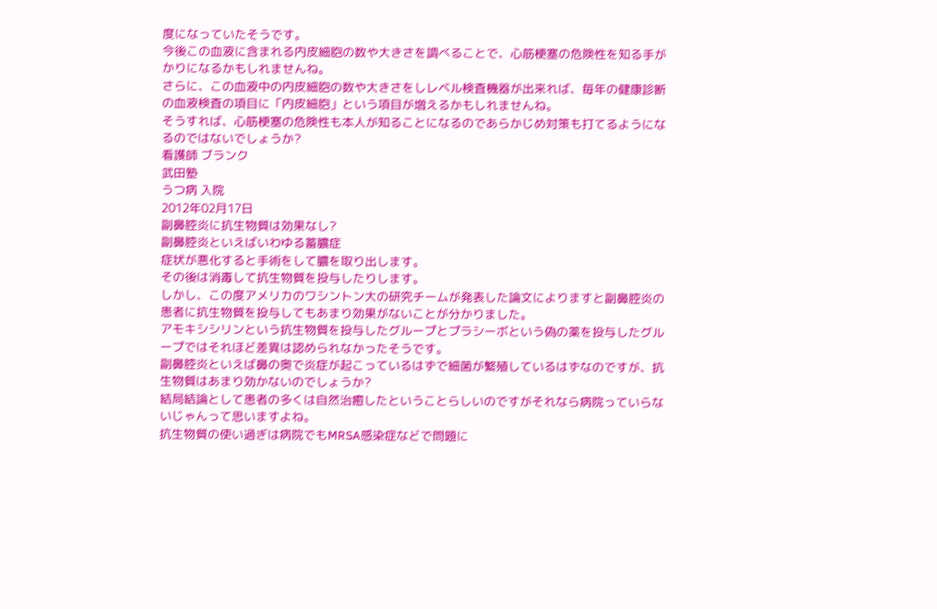度になっていたそうです。
今後この血液に含まれる内皮細胞の数や大きさを調べることで、心筋梗塞の危険性を知る手がかりになるかもしれませんね。
さらに、この血液中の内皮細胞の数や大きさをしレベル検査機器が出来れば、毎年の健康診断の血液検査の項目に「内皮細胞」という項目が増えるかもしれませんね。
そうすれば、心筋梗塞の危険性も本人が知ることになるのであらかじめ対策も打てるようになるのではないでしょうか?
看護師 ブランク
武田塾
うつ病 入院
2012年02月17日
副鼻腔炎に抗生物質は効果なし?
副鼻腔炎といえばいわゆる蓄膿症
症状が悪化すると手術をして膿を取り出します。
その後は消毒して抗生物質を投与したりします。
しかし、この度アメリカのワシントン大の研究チームが発表した論文によりますと副鼻腔炎の患者に抗生物質を投与してもあまり効果がないことが分かりました。
アモキシシリンという抗生物質を投与したグループとプラシーボという偽の薬を投与したグループではそれほど差異は認められなかったそうです。
副鼻腔炎といえば鼻の奥で炎症が起こっているはずで細菌が繁殖しているはずなのですが、抗生物質はあまり効かないのでしょうか?
結局結論として患者の多くは自然治癒したということらしいのですがそれなら病院っていらないじゃんって思いますよね。
抗生物質の使い過ぎは病院でもMRSA感染症などで問題に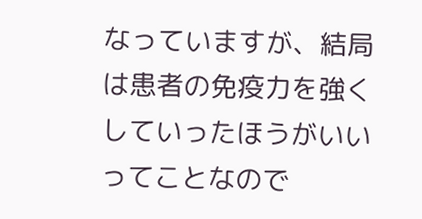なっていますが、結局は患者の免疫力を強くしていったほうがいいってことなので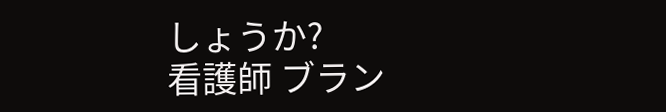しょうか?
看護師 ブラン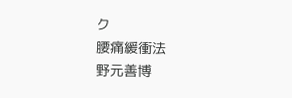ク
腰痛緩衝法
野元善博